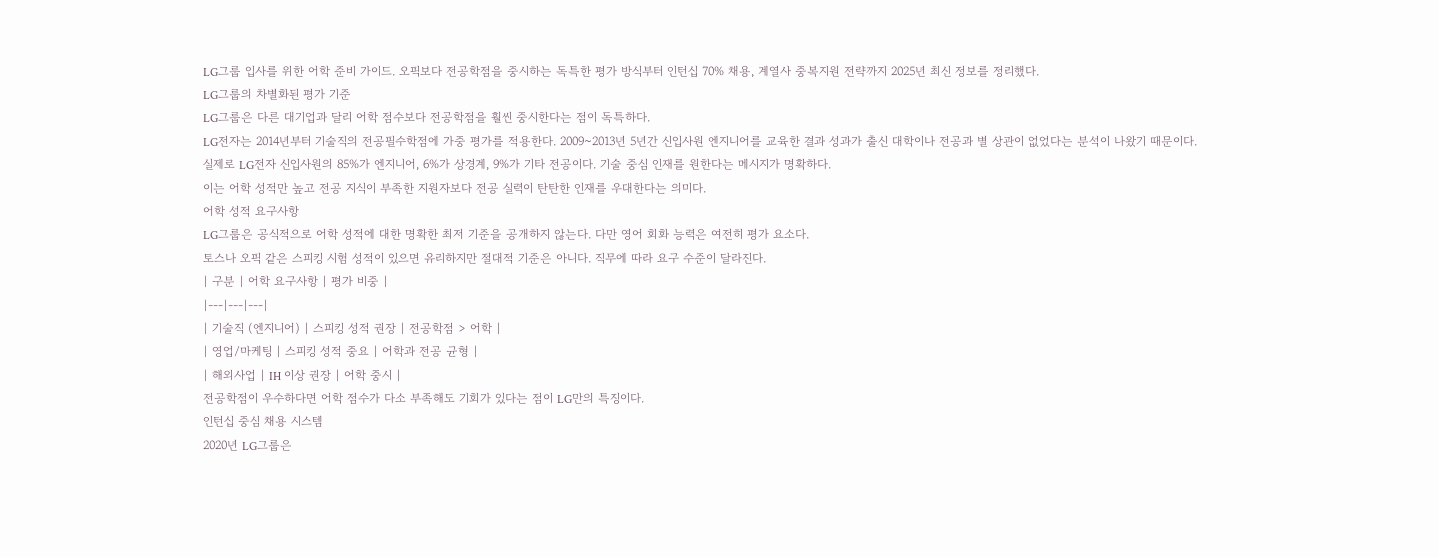LG그룹 입사를 위한 어학 준비 가이드. 오픽보다 전공학점을 중시하는 독특한 평가 방식부터 인턴십 70% 채용, 계열사 중복지원 전략까지 2025년 최신 정보를 정리했다.
LG그룹의 차별화된 평가 기준
LG그룹은 다른 대기업과 달리 어학 점수보다 전공학점을 훨씬 중시한다는 점이 독특하다.
LG전자는 2014년부터 기술직의 전공필수학점에 가중 평가를 적용한다. 2009~2013년 5년간 신입사원 엔지니어를 교육한 결과 성과가 출신 대학이나 전공과 별 상관이 없었다는 분석이 나왔기 때문이다.
실제로 LG전자 신입사원의 85%가 엔지니어, 6%가 상경계, 9%가 기타 전공이다. 기술 중심 인재를 원한다는 메시지가 명확하다.
이는 어학 성적만 높고 전공 지식이 부족한 지원자보다 전공 실력이 탄탄한 인재를 우대한다는 의미다.
어학 성적 요구사항
LG그룹은 공식적으로 어학 성적에 대한 명확한 최저 기준을 공개하지 않는다. 다만 영어 회화 능력은 여전히 평가 요소다.
토스나 오픽 같은 스피킹 시험 성적이 있으면 유리하지만 절대적 기준은 아니다. 직무에 따라 요구 수준이 달라진다.
| 구분 | 어학 요구사항 | 평가 비중 |
|---|---|---|
| 기술직 (엔지니어) | 스피킹 성적 권장 | 전공학점 > 어학 |
| 영업/마케팅 | 스피킹 성적 중요 | 어학과 전공 균형 |
| 해외사업 | IH 이상 권장 | 어학 중시 |
전공학점이 우수하다면 어학 점수가 다소 부족해도 기회가 있다는 점이 LG만의 특징이다.
인턴십 중심 채용 시스템
2020년 LG그룹은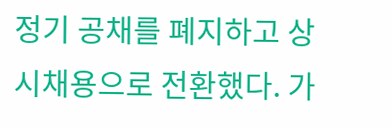정기 공채를 폐지하고 상시채용으로 전환했다. 가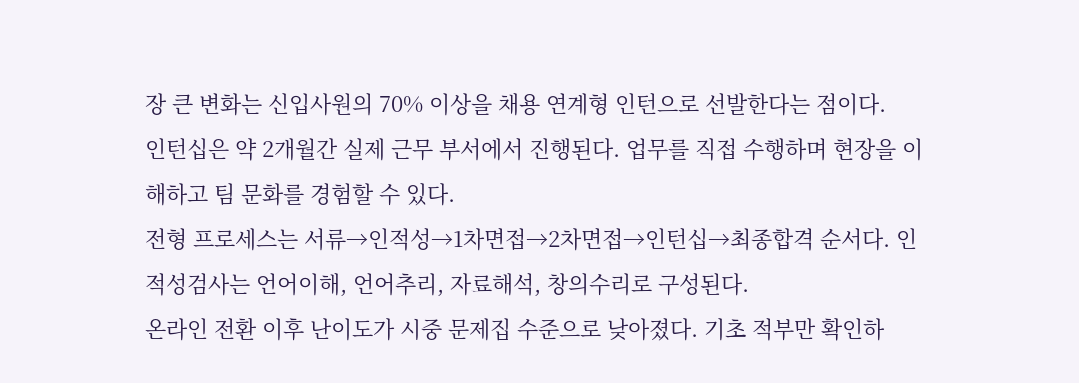장 큰 변화는 신입사원의 70% 이상을 채용 연계형 인턴으로 선발한다는 점이다.
인턴십은 약 2개월간 실제 근무 부서에서 진행된다. 업무를 직접 수행하며 현장을 이해하고 팀 문화를 경험할 수 있다.
전형 프로세스는 서류→인적성→1차면접→2차면접→인턴십→최종합격 순서다. 인적성검사는 언어이해, 언어추리, 자료해석, 창의수리로 구성된다.
온라인 전환 이후 난이도가 시중 문제집 수준으로 낮아졌다. 기초 적부만 확인하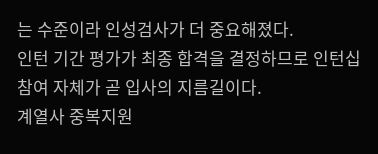는 수준이라 인성검사가 더 중요해졌다.
인턴 기간 평가가 최종 합격을 결정하므로 인턴십 참여 자체가 곧 입사의 지름길이다.
계열사 중복지원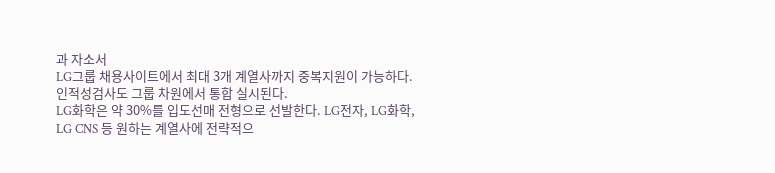과 자소서
LG그룹 채용사이트에서 최대 3개 계열사까지 중복지원이 가능하다. 인적성검사도 그룹 차원에서 통합 실시된다.
LG화학은 약 30%를 입도선매 전형으로 선발한다. LG전자, LG화학, LG CNS 등 원하는 계열사에 전략적으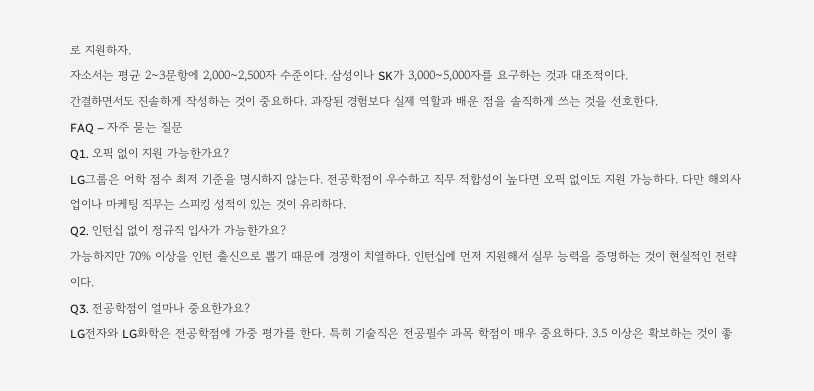로 지원하자.
자소서는 평균 2~3문항에 2,000~2,500자 수준이다. 삼성이나 SK가 3,000~5,000자를 요구하는 것과 대조적이다.
간결하면서도 진솔하게 작성하는 것이 중요하다. 과장된 경험보다 실제 역할과 배운 점을 솔직하게 쓰는 것을 선호한다.
FAQ – 자주 묻는 질문
Q1. 오픽 없이 지원 가능한가요?
LG그룹은 어학 점수 최저 기준을 명시하지 않는다. 전공학점이 우수하고 직무 적합성이 높다면 오픽 없이도 지원 가능하다. 다만 해외사업이나 마케팅 직무는 스피킹 성적이 있는 것이 유리하다.
Q2. 인턴십 없이 정규직 입사가 가능한가요?
가능하지만 70% 이상을 인턴 출신으로 뽑기 때문에 경쟁이 치열하다. 인턴십에 먼저 지원해서 실무 능력을 증명하는 것이 현실적인 전략이다.
Q3. 전공학점이 얼마나 중요한가요?
LG전자와 LG화학은 전공학점에 가중 평가를 한다. 특히 기술직은 전공필수 과목 학점이 매우 중요하다. 3.5 이상은 확보하는 것이 좋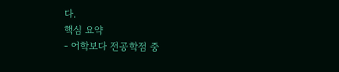다.
핵심 요약
- 어학보다 전공학점 중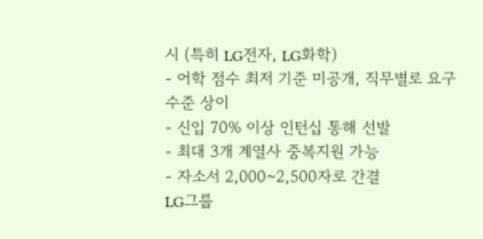시 (특히 LG전자, LG화학)
- 어학 점수 최저 기준 미공개, 직무별로 요구수준 상이
- 신입 70% 이상 인턴십 통해 선발
- 최대 3개 계열사 중복지원 가능
- 자소서 2,000~2,500자로 간결
LG그룹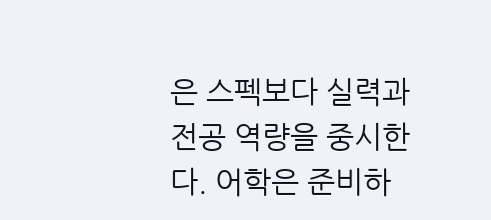은 스펙보다 실력과 전공 역량을 중시한다. 어학은 준비하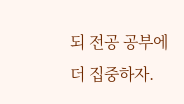되 전공 공부에 더 집중하자.